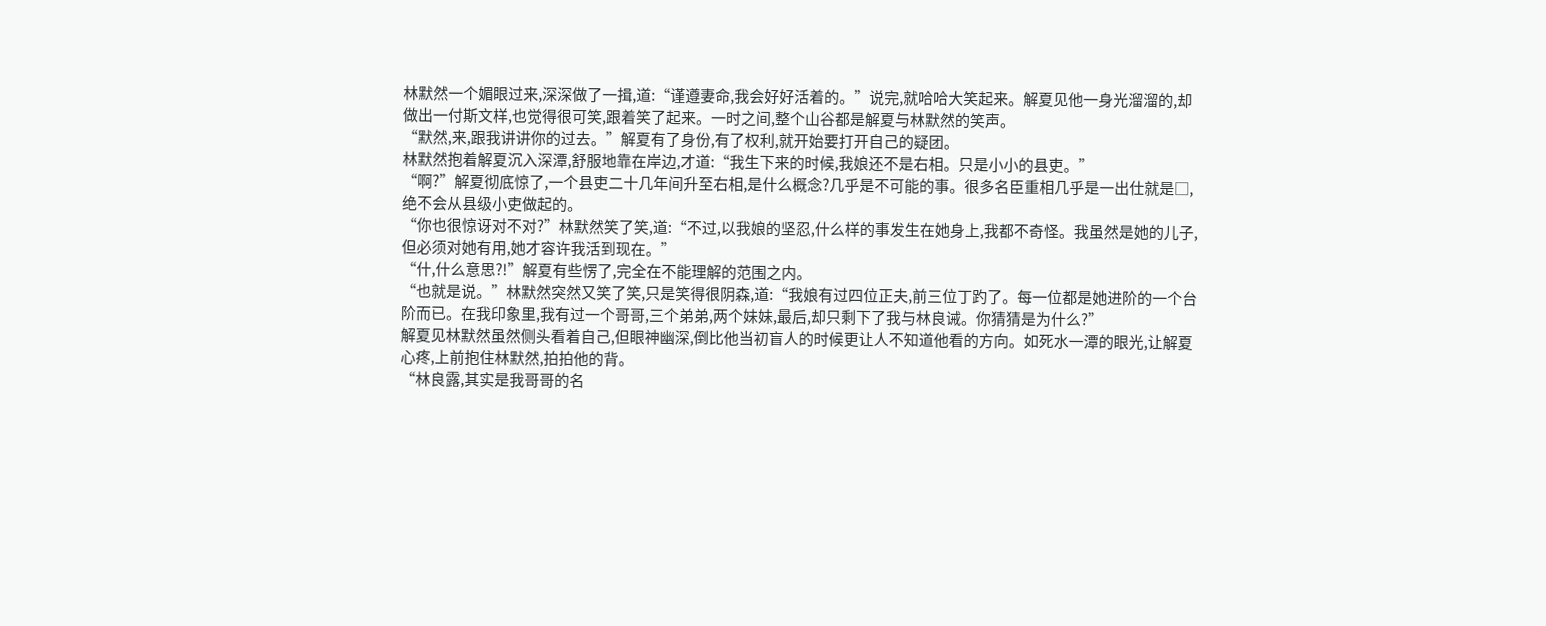林默然一个媚眼过来,深深做了一揖,道:“谨遵妻命,我会好好活着的。”说完,就哈哈大笑起来。解夏见他一身光溜溜的,却做出一付斯文样,也觉得很可笑,跟着笑了起来。一时之间,整个山谷都是解夏与林默然的笑声。
“默然,来,跟我讲讲你的过去。”解夏有了身份,有了权利,就开始要打开自己的疑团。
林默然抱着解夏沉入深潭,舒服地靠在岸边,才道:“我生下来的时候,我娘还不是右相。只是小小的县吏。”
“啊?”解夏彻底惊了,一个县吏二十几年间升至右相,是什么概念?几乎是不可能的事。很多名臣重相几乎是一出仕就是□,绝不会从县级小吏做起的。
“你也很惊讶对不对?”林默然笑了笑,道:“不过,以我娘的坚忍,什么样的事发生在她身上,我都不奇怪。我虽然是她的儿子,但必须对她有用,她才容许我活到现在。”
“什,什么意思?!”解夏有些愣了,完全在不能理解的范围之内。
“也就是说。”林默然突然又笑了笑,只是笑得很阴森,道:“我娘有过四位正夫,前三位丁趵了。每一位都是她进阶的一个台阶而已。在我印象里,我有过一个哥哥,三个弟弟,两个妹妹,最后,却只剩下了我与林良诫。你猜猜是为什么?”
解夏见林默然虽然侧头看着自己,但眼神幽深,倒比他当初盲人的时候更让人不知道他看的方向。如死水一潭的眼光,让解夏心疼,上前抱住林默然,拍拍他的背。
“林良露,其实是我哥哥的名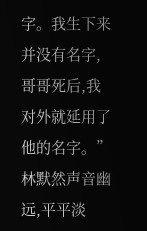字。我生下来并没有名字,哥哥死后,我对外就延用了他的名字。”林默然声音幽远,平平淡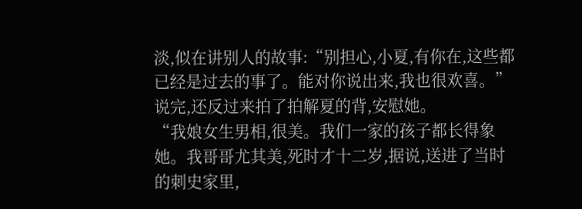淡,似在讲别人的故事:“别担心,小夏,有你在,这些都已经是过去的事了。能对你说出来,我也很欢喜。”说完,还反过来拍了拍解夏的背,安慰她。
“我娘女生男相,很美。我们一家的孩子都长得象她。我哥哥尤其美,死时才十二岁,据说,送进了当时的刺史家里,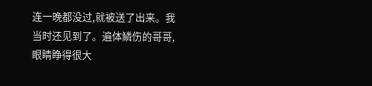连一晚都没过,就被送了出来。我当时还见到了。遍体鳞伤的哥哥,眼睛睁得很大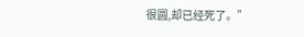很圆,却已经死了。”